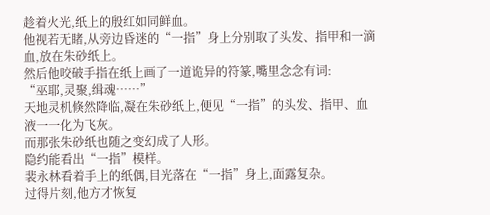趁着火光,纸上的殷红如同鲜血。
他视若无睹,从旁边昏迷的“一指”身上分别取了头发、指甲和一滴血,放在朱砂纸上。
然后他咬破手指在纸上画了一道诡异的符篆,嘴里念念有词:
“巫耶,灵聚,缉魂……”
天地灵机倏然降临,凝在朱砂纸上,便见“一指”的头发、指甲、血液一一化为飞灰。
而那张朱砂纸也随之变幻成了人形。
隐约能看出“一指”模样。
裴永林看着手上的纸偶,目光落在“一指”身上,面露复杂。
过得片刻,他方才恢复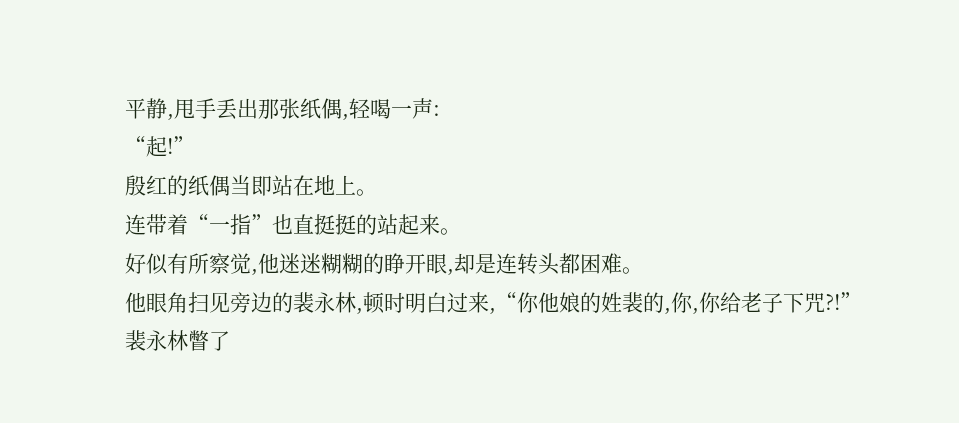平静,甩手丢出那张纸偶,轻喝一声:
“起!”
殷红的纸偶当即站在地上。
连带着“一指”也直挺挺的站起来。
好似有所察觉,他迷迷糊糊的睁开眼,却是连转头都困难。
他眼角扫见旁边的裴永林,顿时明白过来,“你他娘的姓裴的,你,你给老子下咒?!”
裴永林瞥了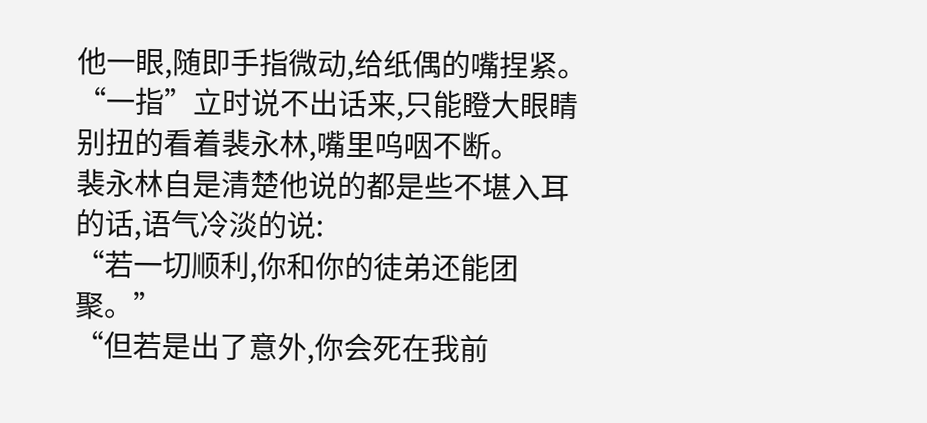他一眼,随即手指微动,给纸偶的嘴捏紧。
“一指”立时说不出话来,只能瞪大眼睛别扭的看着裴永林,嘴里呜咽不断。
裴永林自是清楚他说的都是些不堪入耳的话,语气冷淡的说:
“若一切顺利,你和你的徒弟还能团聚。”
“但若是出了意外,你会死在我前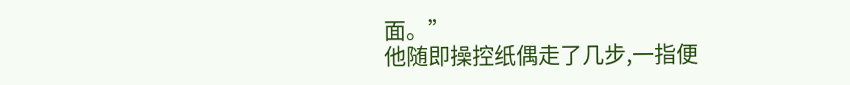面。”
他随即操控纸偶走了几步,一指便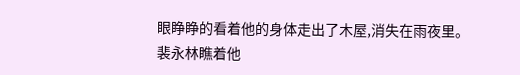眼睁睁的看着他的身体走出了木屋,消失在雨夜里。
裴永林瞧着他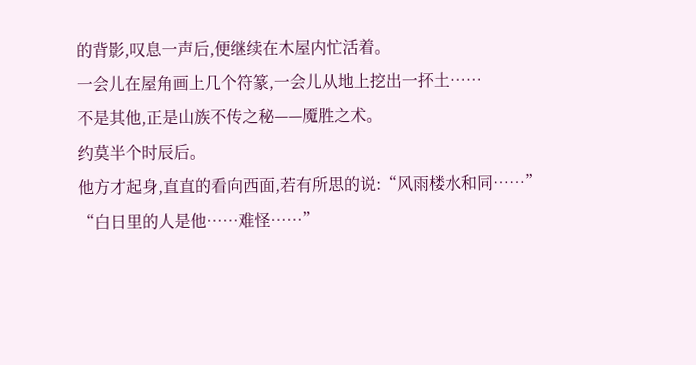的背影,叹息一声后,便继续在木屋内忙活着。
一会儿在屋角画上几个符篆,一会儿从地上挖出一抔土……
不是其他,正是山族不传之秘——魇胜之术。
约莫半个时辰后。
他方才起身,直直的看向西面,若有所思的说:“风雨楼水和同……”
“白日里的人是他……难怪……”